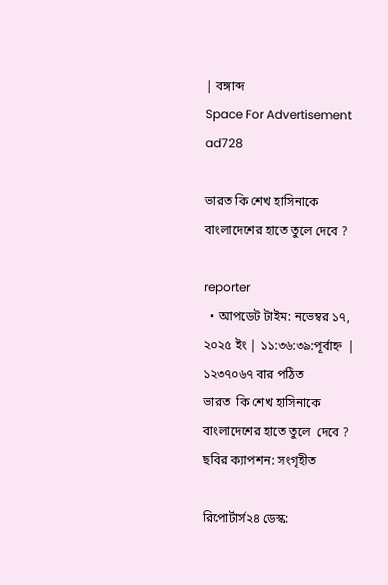| বঙ্গাব্দ
Space For Advertisement
ad728

ভারত কি শেখ হাসিনাকে বাংলাদেশের হাতে তুলে দেবে ?

reporter
  • আপডেট টাইম: নভেম্বর ১৭, ২০২৫ ইং | ১১:৩৬:৩৯:পূর্বাহ্ন  |  ১২৩৭০৬৭ বার পঠিত
ভারত  কি শেখ হাসিনাকে বাংলাদেশের হাতে তুলে  দেবে ?
ছবির ক্যাপশন: সংগৃহীত

রিপোর্টার্স২৪ ডেস্ক: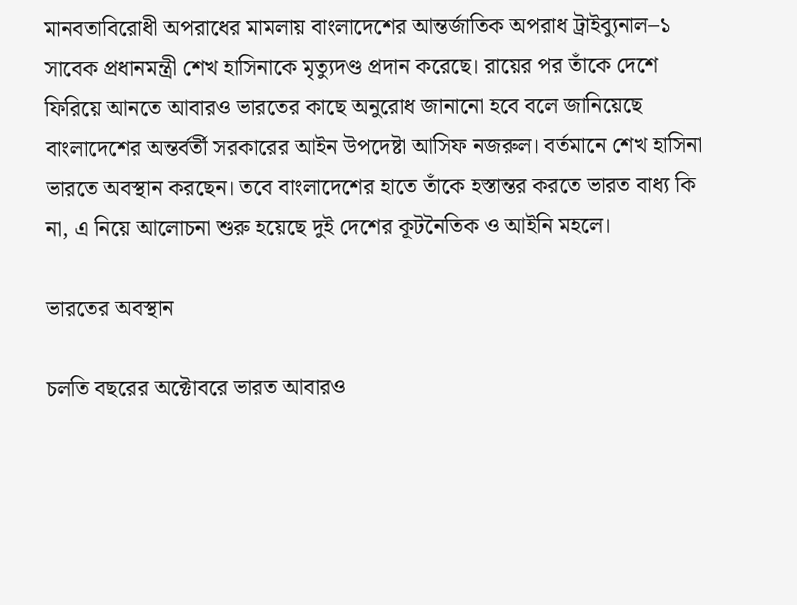মানবতাবিরোধী অপরাধের মামলায় বাংলাদেশের আন্তর্জাতিক অপরাধ ট্রাইব্যুনাল–১ সাবেক প্রধানমন্ত্রী শেখ হাসিনাকে মৃত্যুদণ্ড প্রদান করেছে। রায়ের পর তাঁকে দেশে ফিরিয়ে আনতে আবারও ভারতের কাছে অনুরোধ জানানো হবে বলে জানিয়েছে বাংলাদেশের অন্তর্বর্তী সরকারের আইন উপদেষ্টা আসিফ নজরুল। বর্তমানে শেখ হাসিনা ভারতে অবস্থান করছেন। তবে বাংলাদেশের হাতে তাঁকে হস্তান্তর করতে ভারত বাধ্য কি না, এ নিয়ে আলোচনা শুরু হয়েছে দুই দেশের কূটনৈতিক ও আইনি মহলে।

ভারতের অবস্থান

চলতি বছরের অক্টোবরে ভারত আবারও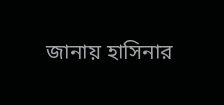জানায় হাসিনার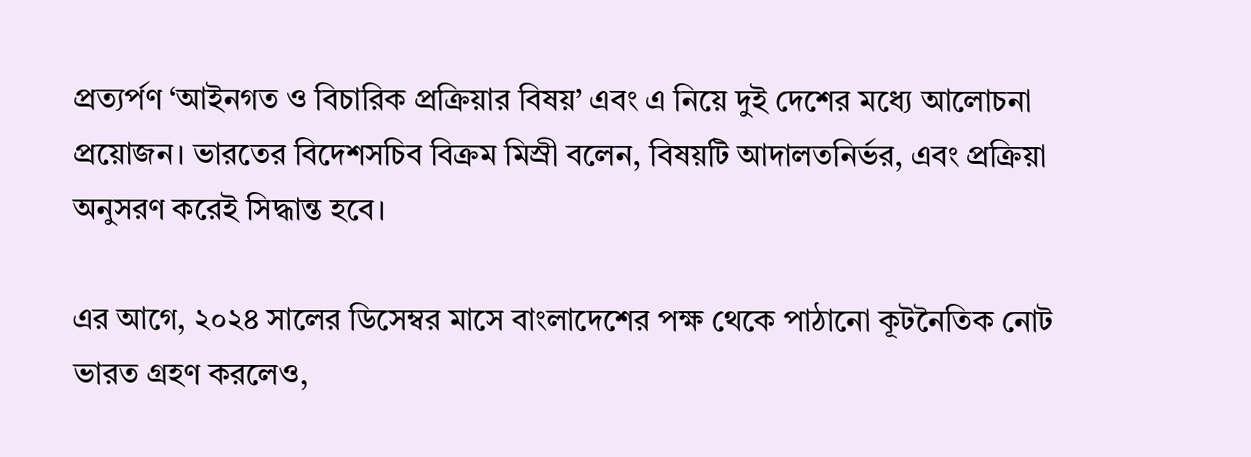প্রত্যর্পণ ‘আইনগত ও বিচারিক প্রক্রিয়ার বিষয়’ এবং এ নিয়ে দুই দেশের মধ্যে আলোচনা প্রয়োজন। ভারতের বিদেশসচিব বিক্রম মিস্রী বলেন, বিষয়টি আদালতনির্ভর, এবং প্রক্রিয়া অনুসরণ করেই সিদ্ধান্ত হবে।

এর আগে, ২০২৪ সালের ডিসেম্বর মাসে বাংলাদেশের পক্ষ থেকে পাঠানো কূটনৈতিক নোট ভারত গ্রহণ করলেও,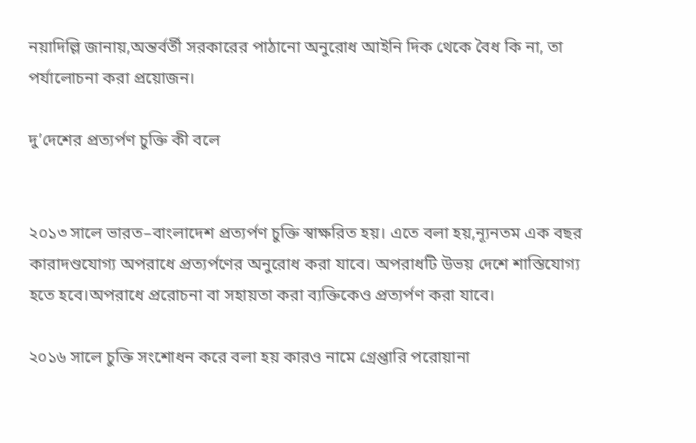নয়াদিল্লি জানায়,অন্তর্বর্তী সরকারের পাঠানো অনুরোধ আইনি দিক থেকে বৈধ কি না, তা পর্যালোচনা করা প্রয়োজন।

দু’দেশের প্রত্যর্পণ চুক্তি কী বলে


২০১৩ সালে ভারত–বাংলাদেশ প্রত্যর্পণ চুক্তি স্বাক্ষরিত হয়। এতে বলা হয়,ন্যূনতম এক বছর কারাদণ্ডযোগ্য অপরাধে প্রত্যর্পণের অনুরোধ করা যাবে। অপরাধটি উভয় দেশে শাস্তিযোগ্য হতে হবে।অপরাধে প্ররোচনা বা সহায়তা করা ব্যক্তিকেও প্রত্যর্পণ করা যাবে।

২০১৬ সালে চুক্তি সংশোধন করে বলা হয় কারও নামে গ্রেপ্তারি পরোয়ানা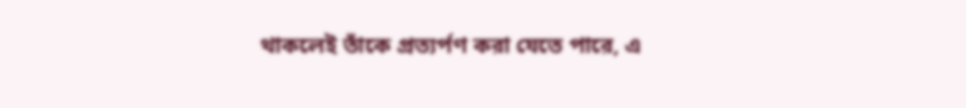থাকলেই তাঁকে প্রত্যর্পণ করা যেতে পারে, এ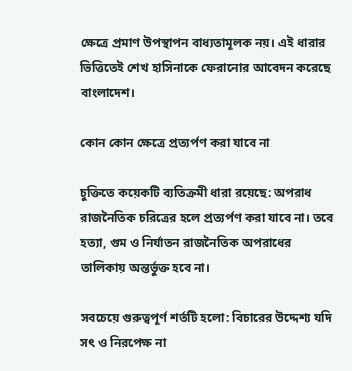ক্ষেত্রে প্রমাণ উপস্থাপন বাধ্যতামূলক নয়। এই ধারার ভিত্তিতেই শেখ হাসিনাকে ফেরানোর আবেদন করেছে বাংলাদেশ।

কোন কোন ক্ষেত্রে প্রত্যর্পণ করা যাবে না

চুক্তিতে কয়েকটি ব্যতিক্রমী ধারা রয়েছে: অপরাধ রাজনৈতিক চরিত্রের হলে প্রত্যর্পণ করা যাবে না। তবে হত্যা, গুম ও নির্যাতন রাজনৈতিক অপরাধের তালিকায় অন্তর্ভুক্ত হবে না।

সবচেয়ে গুরুত্বপূর্ণ শর্তটি হলো: বিচারের উদ্দেশ্য যদি সৎ ও নিরপেক্ষ না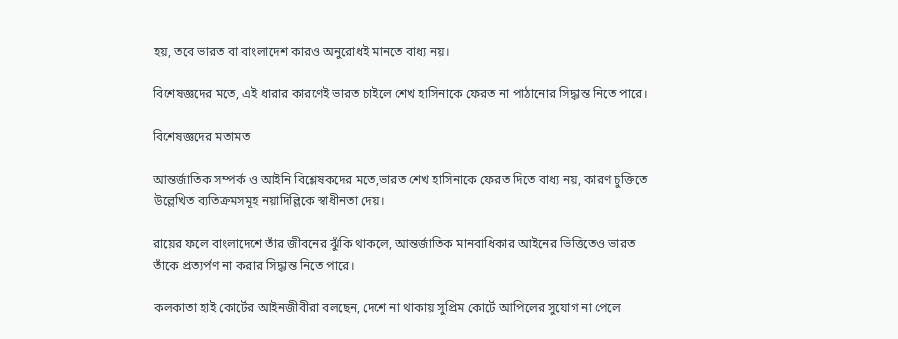হয়, তবে ভারত বা বাংলাদেশ কারও অনুরোধই মানতে বাধ্য নয়।

বিশেষজ্ঞদের মতে, এই ধারার কারণেই ভারত চাইলে শেখ হাসিনাকে ফেরত না পাঠানোর সিদ্ধান্ত নিতে পারে।

বিশেষজ্ঞদের মতামত

আন্তর্জাতিক সম্পর্ক ও আইনি বিশ্লেষকদের মতে,ভারত শেখ হাসিনাকে ফেরত দিতে বাধ্য নয়, কারণ চুক্তিতে উল্লেখিত ব্যতিক্রমসমূহ নয়াদিল্লিকে স্বাধীনতা দেয়।

রায়ের ফলে বাংলাদেশে তাঁর জীবনের ঝুঁকি থাকলে, আন্তর্জাতিক মানবাধিকার আইনের ভিত্তিতেও ভারত তাঁকে প্রত্যর্পণ না করার সিদ্ধান্ত নিতে পারে।

কলকাতা হাই কোর্টের আইনজীবীরা বলছেন, দেশে না থাকায় সুপ্রিম কোর্টে আপিলের সুযোগ না পেলে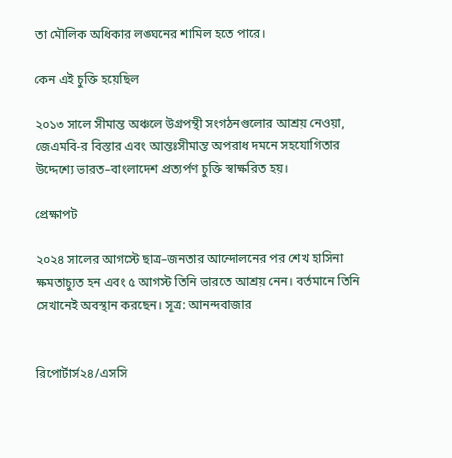তা মৌলিক অধিকার লঙ্ঘনের শামিল হতে পারে।

কেন এই চুক্তি হয়েছিল

২০১৩ সালে সীমান্ত অঞ্চলে উগ্রপন্থী সংগঠনগুলোর আশ্রয় নেওয়া, জেএমবি-র বিস্তার এবং আন্তঃসীমান্ত অপরাধ দমনে সহযোগিতার উদ্দেশ্যে ভারত–বাংলাদেশ প্রত্যর্পণ চুক্তি স্বাক্ষরিত হয়।

প্রেক্ষাপট

২০২৪ সালের আগস্টে ছাত্র–জনতার আন্দোলনের পর শেখ হাসিনা ক্ষমতাচ্যুত হন এবং ৫ আগস্ট তিনি ভারতে আশ্রয় নেন। বর্তমানে তিনি সেখানেই অবস্থান করছেন। সূত্র: আনন্দবাজার


রিপোর্টার্স২৪/এসসি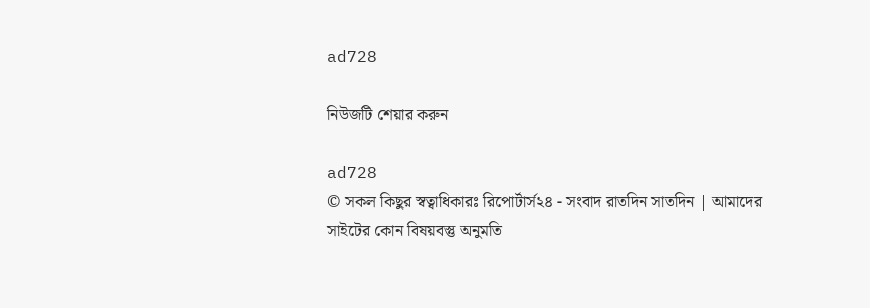ad728

নিউজটি শেয়ার করুন

ad728
© সকল কিছুর স্বত্বাধিকারঃ রিপোর্টার্স২৪ - সংবাদ রাতদিন সাতদিন | আমাদের সাইটের কোন বিষয়বস্তু অনুমতি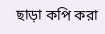ছাড়া কপি করা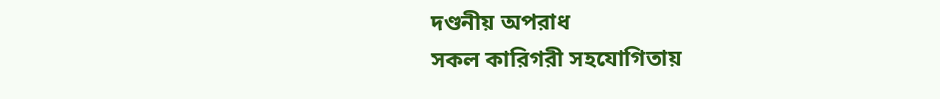দণ্ডনীয় অপরাধ
সকল কারিগরী সহযোগিতায়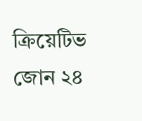ক্রিয়েটিভ জোন ২৪